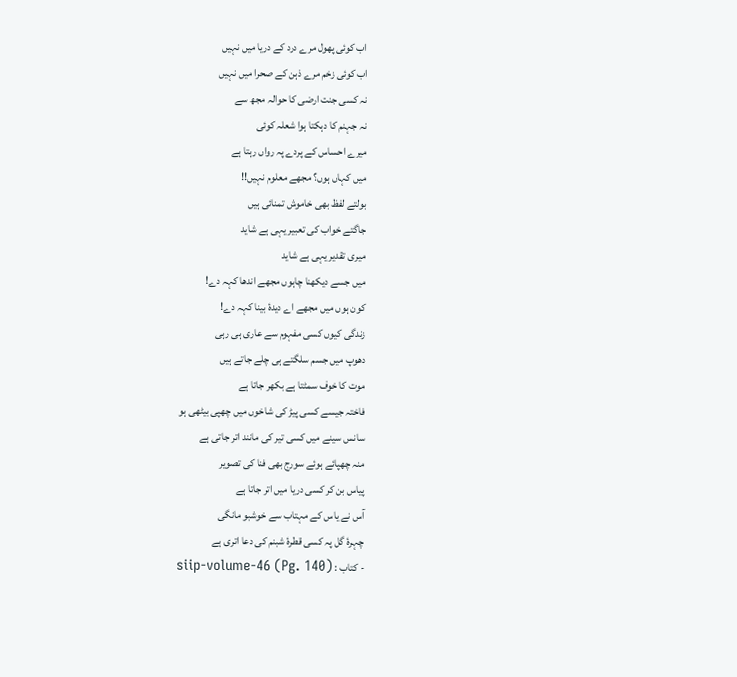اب کوئی پھول مرے درد کے دریا میں نہیں
اب کوئی زخم مرے ذہن کے صحرا میں نہیں
نہ کسی جنت ارضی کا حوالہ مجھ سے
نہ جہنم کا دہکتا ہوا شعلہ کوئی
میرے احساس کے پردے پہ رواں رہتا ہے
میں کہاں ہوں؟ مجھے معلوم نہیں!!
بولتے لفظ بھی خاموش تمنائی ہیں
جاگتے خواب کی تعبیر یہی ہے شاید
میری تقدیر یہی ہے شاید
میں جسے دیکھنا چاہوں مجھے اندھا کہہ دے!
کون ہوں میں مجھے اے دیدۂ بینا کہہ دے!
زندگی کیوں کسی مفہوم سے عاری ہی رہی
دھوپ میں جسم سلگتے ہی چلے جاتے ہیں
موت کا خوف سمٹتا ہے بکھر جاتا ہے
فاختہ جیسے کسی پیڑ کی شاخوں میں چھپی بیٹھی ہو
سانس سینے میں کسی تیر کی مانند اتر جاتی ہے
منہ چھپائے ہوئے سورج بھی فنا کی تصویر
پیاس بن کر کسی دریا میں اتر جاتا ہے
آس نے یاس کے مہتاب سے خوشبو مانگی
چہرۂ گل پہ کسی قطرۂ شبنم کی دعا اتری ہے
- کتاب : siip-volume-46 (Pg. 140)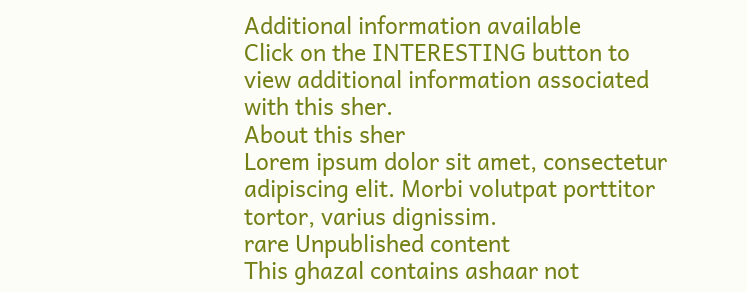Additional information available
Click on the INTERESTING button to view additional information associated with this sher.
About this sher
Lorem ipsum dolor sit amet, consectetur adipiscing elit. Morbi volutpat porttitor tortor, varius dignissim.
rare Unpublished content
This ghazal contains ashaar not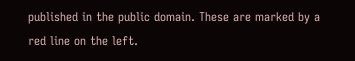published in the public domain. These are marked by a red line on the left.